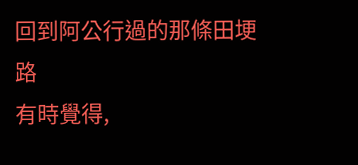回到阿公行過的那條田埂路
有時覺得,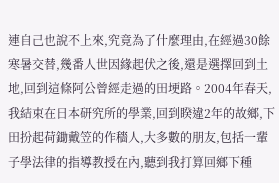連自己也說不上來,究竟為了什麼理由,在經過30餘寒暑交替,幾番人世因緣起伏之後,還是選擇回到土地,回到這條阿公曾經走過的田埂路。2004年春天,我結束在日本研究所的學業,回到睽違2年的故鄉,下田扮起荷鋤戴笠的作穡人,大多數的朋友,包括一輩子學法律的指導教授在內,聽到我打算回鄉下種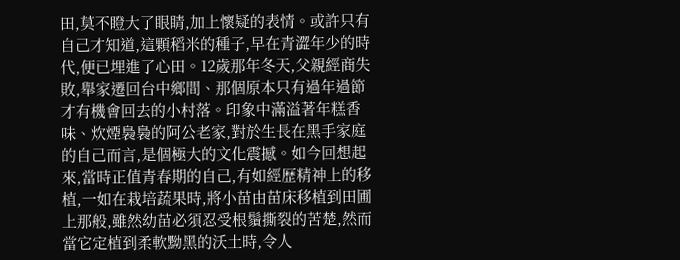田,莫不瞪大了眼睛,加上懷疑的表情。或許只有自己才知道,這顆稻米的種子,早在青澀年少的時代,便已埋進了心田。12歲那年冬天,父親經商失敗,舉家遷回台中鄉間、那個原本只有過年過節才有機會回去的小村落。印象中滿溢著年糕香味、炊煙裊裊的阿公老家,對於生長在黑手家庭的自己而言,是個極大的文化震撼。如今回想起來,當時正值青春期的自己,有如經歷精神上的移植,一如在栽培蔬果時,將小苗由苗床移植到田圃上那般,雖然幼苗必須忍受根鬚撕裂的苦楚,然而當它定植到柔軟黝黑的沃土時,令人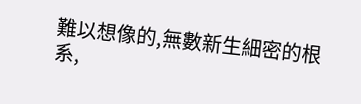難以想像的,無數新生細密的根系,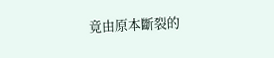竟由原本斷裂的